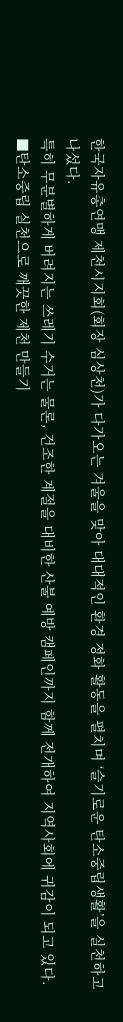한국자유총연맹 제천시지회(회장 심상천)가 다가오는 겨울을 맞아 대대적인 환경 정화 활동을 펼치며 ‘슬기로운 탄소중립생활’을 실천하고 나섰다.
특히 무분별하게 버려지는 쓰레기 수거는 물론, 건조한 계절을 대비한 산불 예방 캠페인까지 함께 전개하여 지역사회에 귀감이 되고 있다.
■탄소중립 실천으로 깨끗한 제천 만들기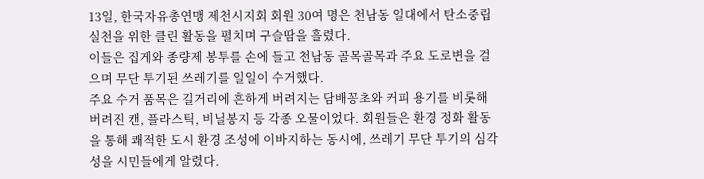13일, 한국자유총연맹 제천시지회 회원 30여 명은 천남동 일대에서 탄소중립 실천을 위한 클린 활동을 펼치며 구슬땀을 흘렸다.
이들은 집게와 종량제 봉투를 손에 들고 천남동 골목골목과 주요 도로변을 걸으며 무단 투기된 쓰레기를 일일이 수거했다.
주요 수거 품목은 길거리에 흔하게 버려지는 담배꽁초와 커피 용기를 비롯해 버려진 캔, 플라스틱, 비닐봉지 등 각종 오물이었다. 회원들은 환경 정화 활동을 통해 쾌적한 도시 환경 조성에 이바지하는 동시에, 쓰레기 무단 투기의 심각성을 시민들에게 알렸다.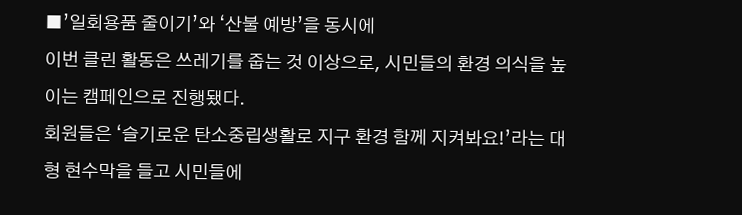■’일회용품 줄이기’와 ‘산불 예방’을 동시에
이번 클린 활동은 쓰레기를 줍는 것 이상으로, 시민들의 환경 의식을 높이는 캠페인으로 진행됐다.
회원들은 ‘슬기로운 탄소중립생활로 지구 환경 함께 지켜봐요!’라는 대형 현수막을 들고 시민들에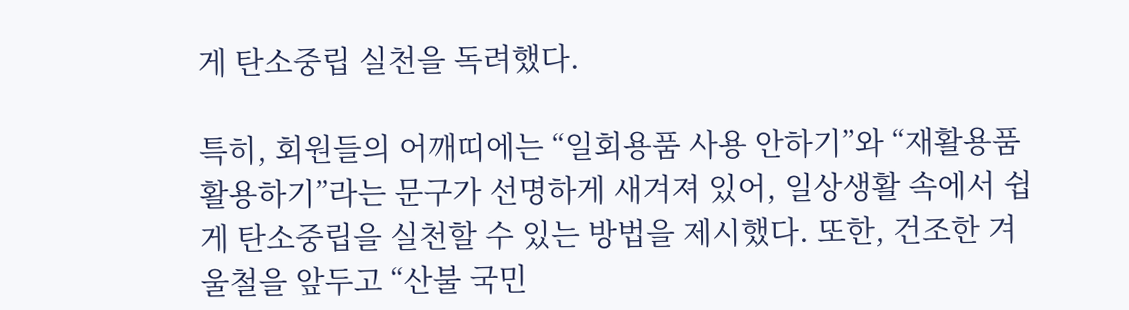게 탄소중립 실천을 독려했다.

특히, 회원들의 어깨띠에는 “일회용품 사용 안하기”와 “재활용품 활용하기”라는 문구가 선명하게 새겨져 있어, 일상생활 속에서 쉽게 탄소중립을 실천할 수 있는 방법을 제시했다. 또한, 건조한 겨울철을 앞두고 “산불 국민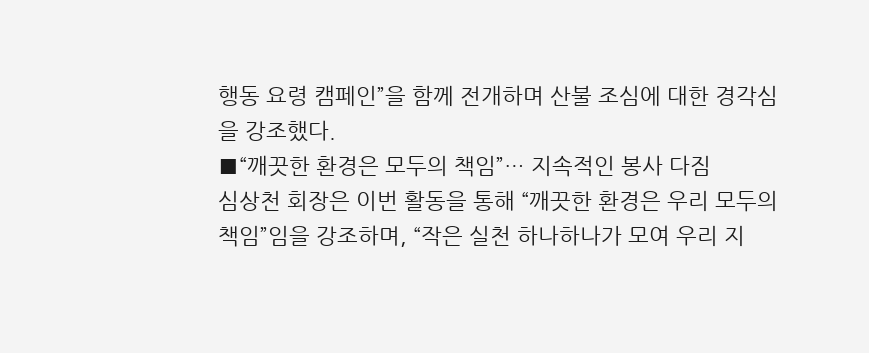행동 요령 캠페인”을 함께 전개하며 산불 조심에 대한 경각심을 강조했다.
■“깨끗한 환경은 모두의 책임”… 지속적인 봉사 다짐
심상천 회장은 이번 활동을 통해 “깨끗한 환경은 우리 모두의 책임”임을 강조하며, “작은 실천 하나하나가 모여 우리 지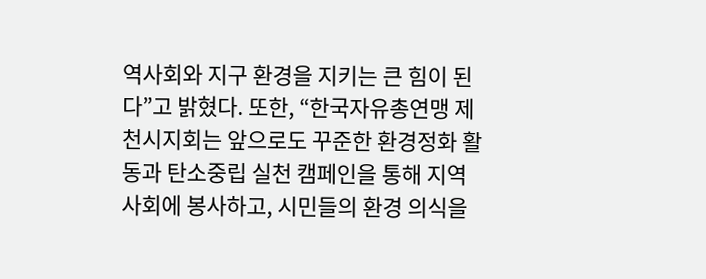역사회와 지구 환경을 지키는 큰 힘이 된다”고 밝혔다. 또한, “한국자유총연맹 제천시지회는 앞으로도 꾸준한 환경정화 활동과 탄소중립 실천 캠페인을 통해 지역사회에 봉사하고, 시민들의 환경 의식을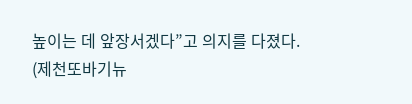높이는 데 앞장서겠다”고 의지를 다졌다.
(제천또바기뉴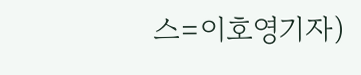스=이호영기자)